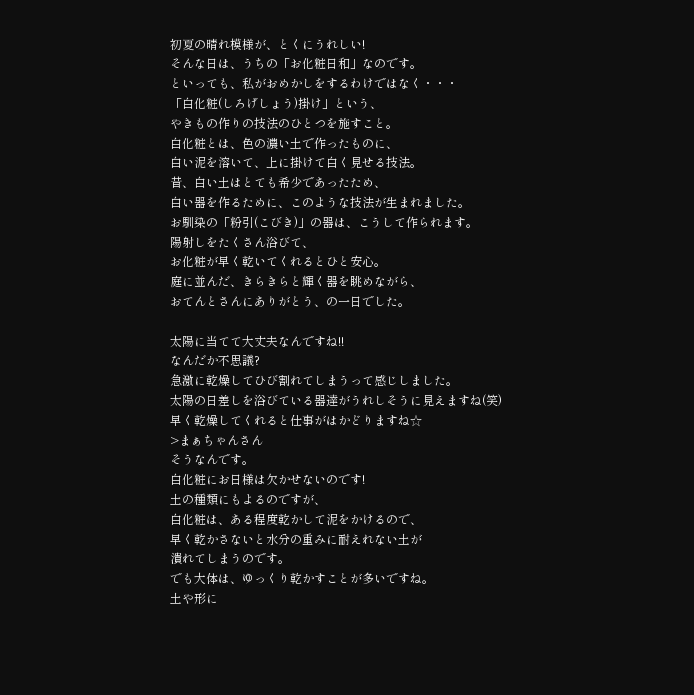初夏の晴れ模様が、とくにうれしい!
そんな日は、うちの「お化粧日和」なのです。
といっても、私がおめかしをするわけではなく・・・
「白化粧(しろげしょう)掛け」という、
やきもの作りの技法のひとつを施すこと。
白化粧とは、色の濃い土で作ったものに、
白い泥を溶いて、上に掛けて白く見せる技法。
昔、白い土はとても希少であったため、
白い器を作るために、このような技法が生まれました。
お馴染の「粉引(こびき)」の器は、こうして作られます。
陽射しをたくさん浴びて、
お化粧が早く乾いてくれるとひと安心。
庭に並んだ、きらきらと輝く器を眺めながら、
おてんとさんにありがとう、の一日でした。

太陽に当てて大丈夫なんですね!!
なんだか不思議?
急激に乾燥してひび割れてしまうって感じしました。
太陽の日差しを浴びている器達がうれしそうに見えますね(笑)
早く乾燥してくれると仕事がはかどりますね☆
>まぁちゃんさん
そうなんです。
白化粧にお日様は欠かせないのです!
土の種類にもよるのですが、
白化粧は、ある程度乾かして泥をかけるので、
早く乾かさないと水分の重みに耐えれない土が
潰れてしまうのです。
でも大体は、ゆっくり乾かすことが多いですね。
土や形に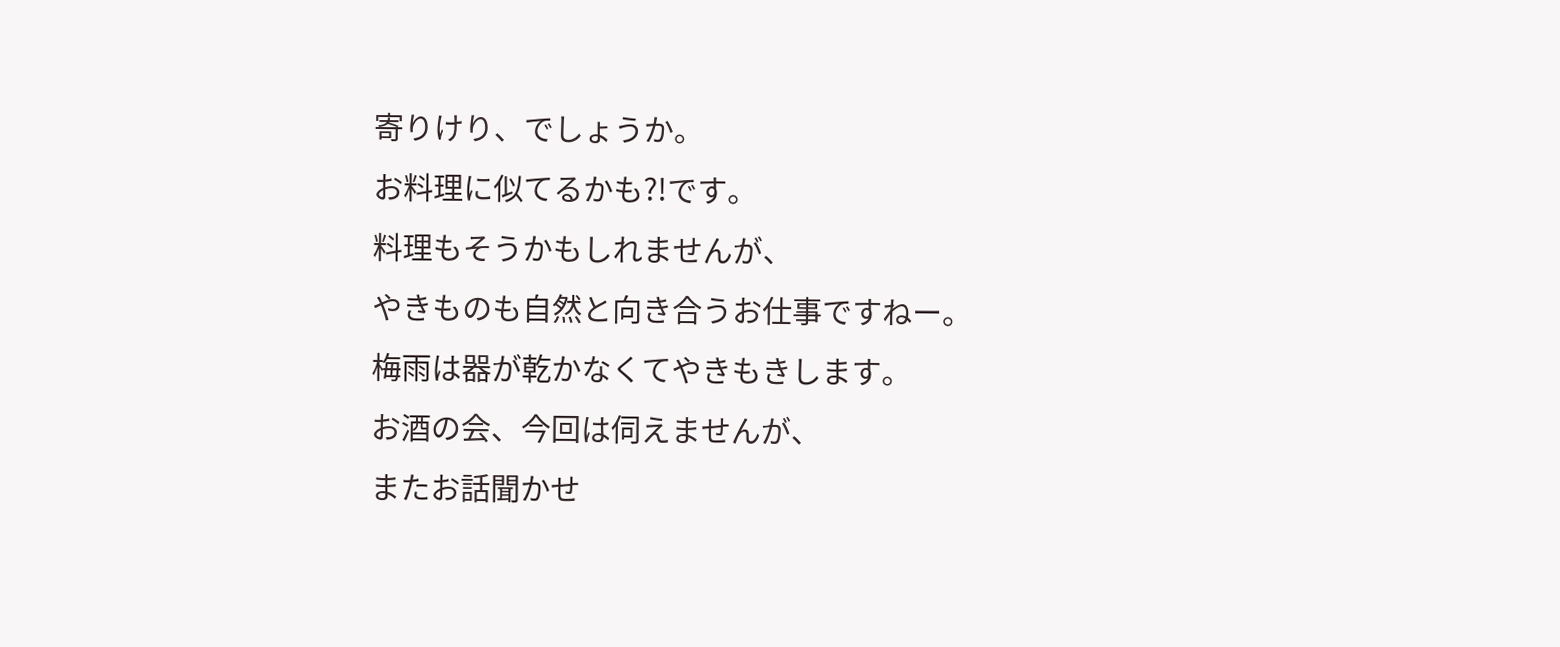寄りけり、でしょうか。
お料理に似てるかも?!です。
料理もそうかもしれませんが、
やきものも自然と向き合うお仕事ですねー。
梅雨は器が乾かなくてやきもきします。
お酒の会、今回は伺えませんが、
またお話聞かせ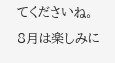てくださいね。
8月は楽しみに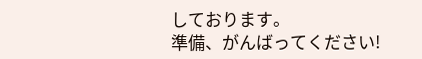しております。
準備、がんばってください!